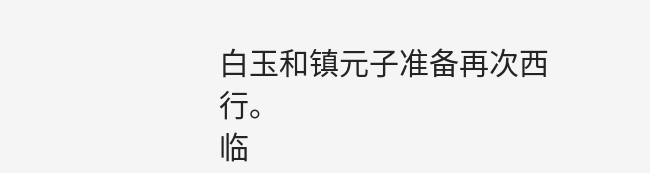白玉和镇元子准备再次西行。
临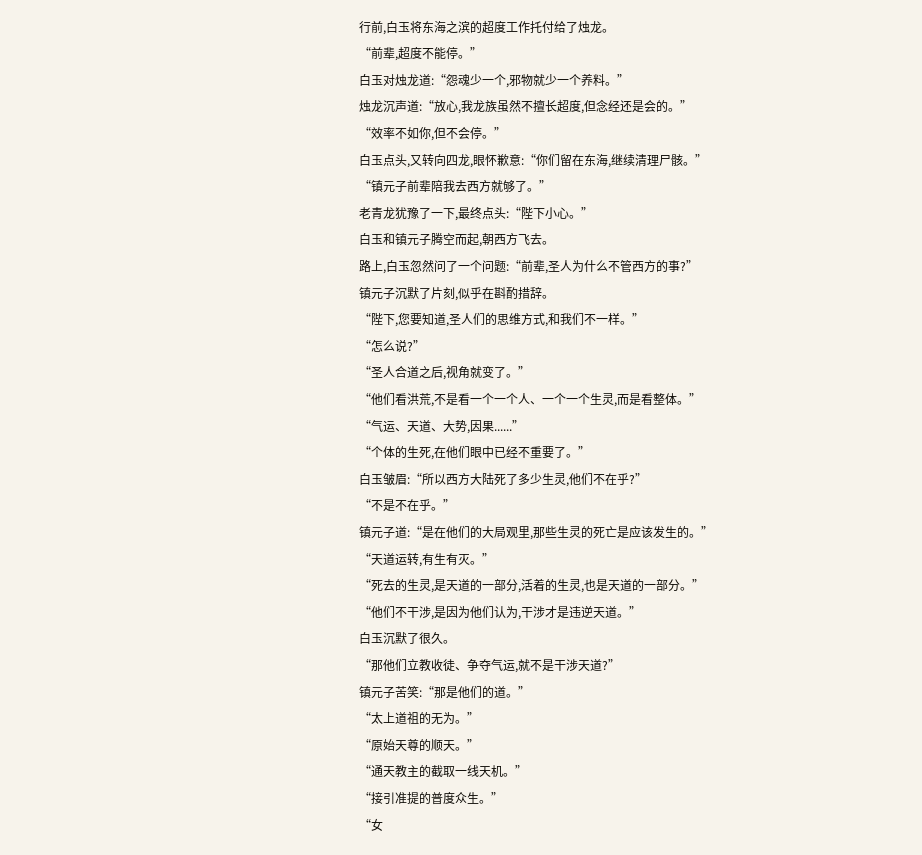行前,白玉将东海之滨的超度工作托付给了烛龙。
“前辈,超度不能停。”
白玉对烛龙道:“怨魂少一个,邪物就少一个养料。”
烛龙沉声道:“放心,我龙族虽然不擅长超度,但念经还是会的。”
“效率不如你,但不会停。”
白玉点头,又转向四龙,眼怀歉意:“你们留在东海,继续清理尸骸。”
“镇元子前辈陪我去西方就够了。”
老青龙犹豫了一下,最终点头:“陛下小心。”
白玉和镇元子腾空而起,朝西方飞去。
路上,白玉忽然问了一个问题:“前辈,圣人为什么不管西方的事?”
镇元子沉默了片刻,似乎在斟酌措辞。
“陛下,您要知道,圣人们的思维方式,和我们不一样。”
“怎么说?”
“圣人合道之后,视角就变了。”
“他们看洪荒,不是看一个一个人、一个一个生灵,而是看整体。”
“气运、天道、大势,因果......”
“个体的生死,在他们眼中已经不重要了。”
白玉皱眉:“所以西方大陆死了多少生灵,他们不在乎?”
“不是不在乎。”
镇元子道:“是在他们的大局观里,那些生灵的死亡是应该发生的。”
“天道运转,有生有灭。”
“死去的生灵,是天道的一部分,活着的生灵,也是天道的一部分。”
“他们不干涉,是因为他们认为,干涉才是违逆天道。”
白玉沉默了很久。
“那他们立教收徒、争夺气运,就不是干涉天道?”
镇元子苦笑:“那是他们的道。”
“太上道祖的无为。”
“原始天尊的顺天。”
“通天教主的截取一线天机。”
“接引准提的普度众生。”
“女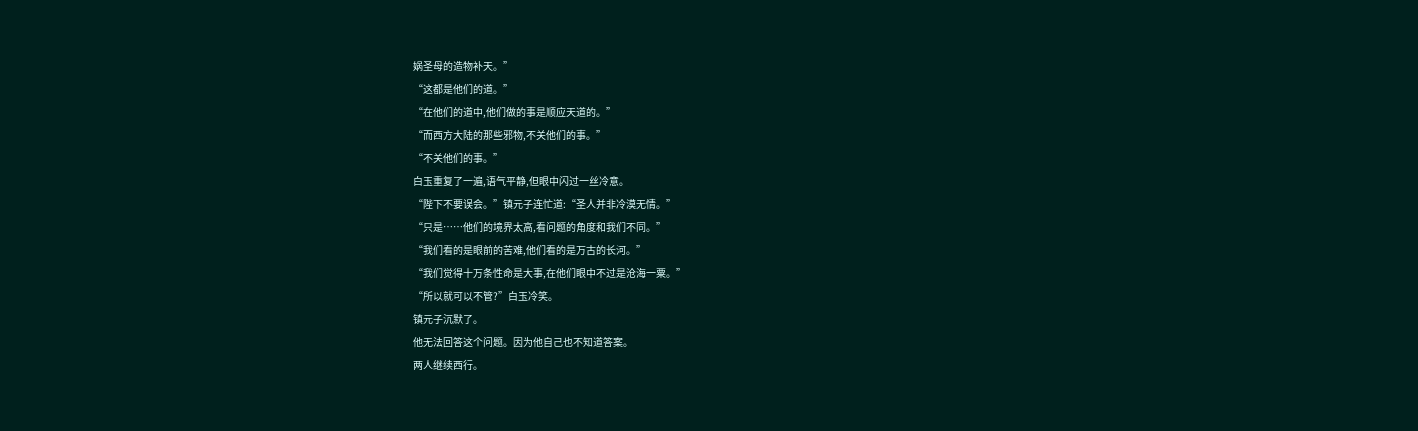娲圣母的造物补天。”
“这都是他们的道。”
“在他们的道中,他们做的事是顺应天道的。”
“而西方大陆的那些邪物,不关他们的事。”
“不关他们的事。”
白玉重复了一遍,语气平静,但眼中闪过一丝冷意。
“陛下不要误会。”镇元子连忙道:“圣人并非冷漠无情。”
“只是……他们的境界太高,看问题的角度和我们不同。”
“我们看的是眼前的苦难,他们看的是万古的长河。”
“我们觉得十万条性命是大事,在他们眼中不过是沧海一粟。”
“所以就可以不管?”白玉冷笑。
镇元子沉默了。
他无法回答这个问题。因为他自己也不知道答案。
两人继续西行。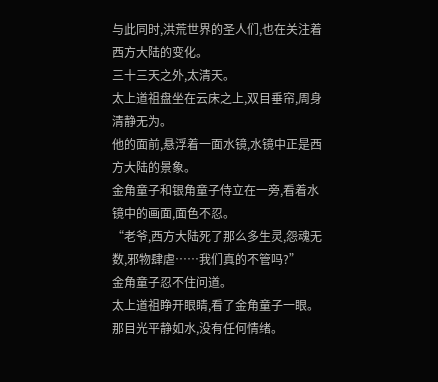与此同时,洪荒世界的圣人们,也在关注着西方大陆的变化。
三十三天之外,太清天。
太上道祖盘坐在云床之上,双目垂帘,周身清静无为。
他的面前,悬浮着一面水镜,水镜中正是西方大陆的景象。
金角童子和银角童子侍立在一旁,看着水镜中的画面,面色不忍。
“老爷,西方大陆死了那么多生灵,怨魂无数,邪物肆虐……我们真的不管吗?”
金角童子忍不住问道。
太上道祖睁开眼睛,看了金角童子一眼。
那目光平静如水,没有任何情绪。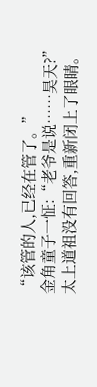“该管的人,已经在管了。”
金角童子一怔:“老爷是说……昊天?”
太上道祖没有回答,重新闭上了眼睛。